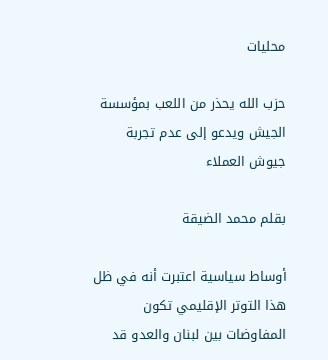محليات

حزب الله يحذر من اللعب بمؤسسة الجيش ويدعو إلى عدم تجربة جيوش العملاء

بقلم محمد الضيقة

أوساط سياسية اعتبرت أنه في ظل هذا التوتر الإقليمي تكون المفاوضات بين لبنان والعدو قد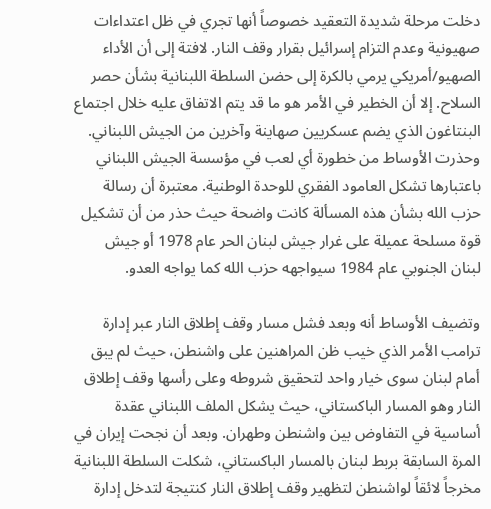دخلت مرحلة شديدة التعقيد خصوصاً أنها تجري في ظل اعتداءات صهيونية وعدم التزام إسرائيل بقرار وقف النار. لافتة إلى أن الأداء الصهيو/أمريكي يرمي بالكرة إلى حضن السلطة اللبنانية بشأن حصر السلاح. إلا أن الخطير في الأمر هو ما قد يتم الاتفاق عليه خلال اجتماع البنتاغون الذي يضم عسكريين صهاينة وآخرين من الجيش اللبناني. وحذرت الأوساط من خطورة أي لعب في مؤسسة الجيش اللبناني باعتبارها تشكل العامود الفقري للوحدة الوطنية. معتبرة أن رسالة حزب الله بشأن هذه المسألة كانت واضحة حيث حذر من أن تشكيل قوة مسلحة عميلة على غرار جيش لبنان الحر عام 1978 أو جيش لبنان الجنوبي عام 1984 سيواجهه حزب الله كما يواجه العدو.

وتضيف الأوساط أنه وبعد فشل مسار وقف إطلاق النار عبر إدارة ترامب الأمر الذي خيب ظن المراهنين على واشنطن، حيث لم يبق أمام لبنان سوى خيار واحد لتحقيق شروطه وعلى رأسها وقف إطلاق النار وهو المسار الباكستاني، حيث يشكل الملف اللبناني عقدة أساسية في التفاوض بين واشنطن وطهران. وبعد أن نجحت إيران في المرة السابقة بربط لبنان بالمسار الباكستاني، شكلت السلطة اللبنانية مخرجاً لائقاً لواشنطن لتظهير وقف إطلاق النار كنتيجة لتدخل إدارة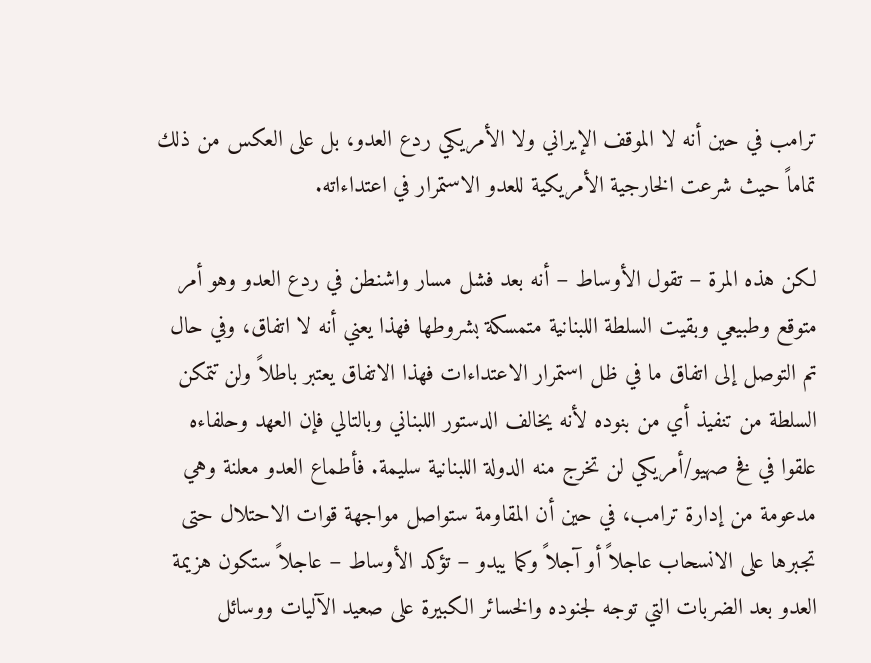ترامب في حين أنه لا الموقف الإيراني ولا الأمريكي ردع العدو، بل على العكس من ذلك تماماً حيث شرعت الخارجية الأمريكية للعدو الاستمرار في اعتداءاته.

لكن هذه المرة – تقول الأوساط – أنه بعد فشل مسار واشنطن في ردع العدو وهو أمر متوقع وطبيعي وبقيت السلطة اللبنانية متمسكة بشروطها فهذا يعني أنه لا اتفاق، وفي حال تم التوصل إلى اتفاق ما في ظل استمرار الاعتداءات فهذا الاتفاق يعتبر باطلاً ولن تتمكن السلطة من تنفيذ أي من بنوده لأنه يخالف الدستور اللبناني وبالتالي فإن العهد وحلفاءه علقوا في فخ صهيو/أمريكي لن تخرج منه الدولة اللبنانية سليمة. فأطماع العدو معلنة وهي مدعومة من إدارة ترامب، في حين أن المقاومة ستواصل مواجهة قوات الاحتلال حتى تجبرها على الانسحاب عاجلاً أو آجلاً وكما يبدو – تؤكد الأوساط – عاجلاً ستكون هزيمة العدو بعد الضربات التي توجه لجنوده والخسائر الكبيرة على صعيد الآليات ووسائل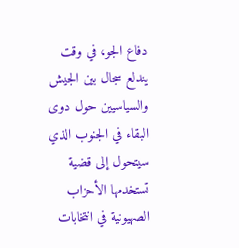دفاع الجو، في وقت يندلع سجال بين الجيش والسياسيين حول دوى البقاء في الجنوب الذي سيتحول إلى قضية تستخدمها الأحزاب الصهيونية في انتخابات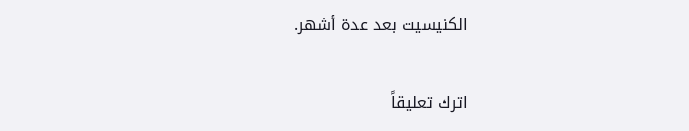الكنيسيت بعد عدة أشهر.

اترك تعليقاً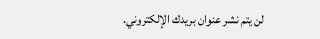لن يتم نشر عنوان بريدك الإلكتروني.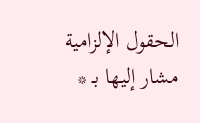الحقول الإلزامية مشار إليها بـ *